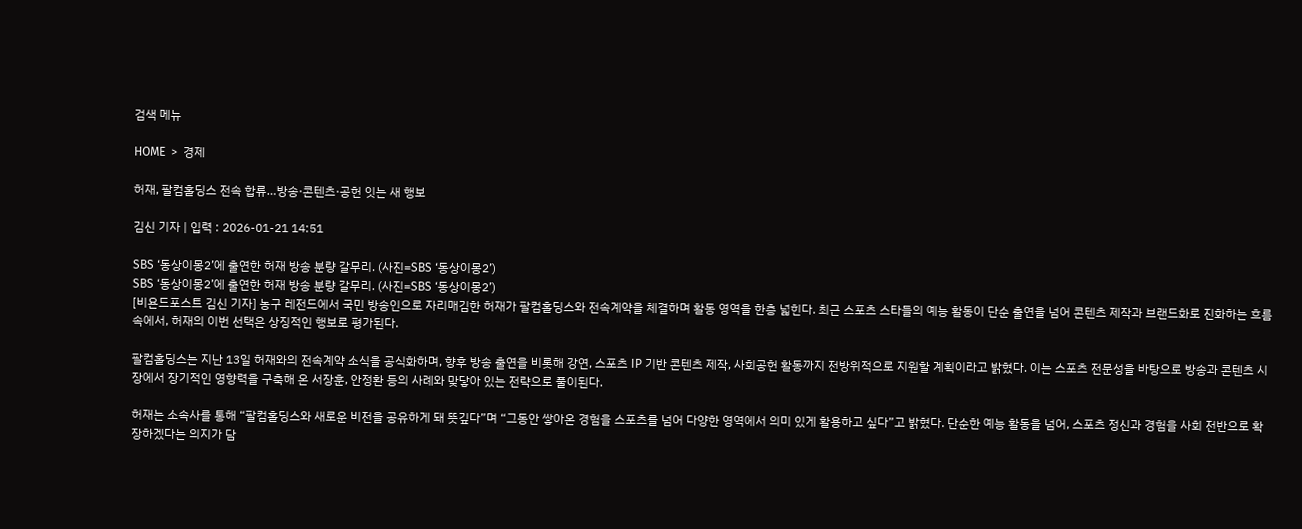검색 메뉴

HOME  >  경제

허재, 팔컴홀딩스 전속 합류…방송·콘텐츠·공헌 잇는 새 행보

김신 기자 | 입력 : 2026-01-21 14:51

SBS ‘동상이몽2’에 출연한 허재 방송 분량 갈무리. (사진=SBS ‘동상이몽2’)
SBS ‘동상이몽2’에 출연한 허재 방송 분량 갈무리. (사진=SBS ‘동상이몽2’)
[비욘드포스트 김신 기자] 농구 레전드에서 국민 방송인으로 자리매김한 허재가 팔컴홀딩스와 전속계약을 체결하며 활동 영역을 한층 넓힌다. 최근 스포츠 스타들의 예능 활동이 단순 출연을 넘어 콘텐츠 제작과 브랜드화로 진화하는 흐름 속에서, 허재의 이번 선택은 상징적인 행보로 평가된다.

팔컴홀딩스는 지난 13일 허재와의 전속계약 소식을 공식화하며, 향후 방송 출연을 비롯해 강연, 스포츠 IP 기반 콘텐츠 제작, 사회공헌 활동까지 전방위적으로 지원할 계획이라고 밝혔다. 이는 스포츠 전문성을 바탕으로 방송과 콘텐츠 시장에서 장기적인 영향력을 구축해 온 서장훈, 안정환 등의 사례와 맞닿아 있는 전략으로 풀이된다.

허재는 소속사를 통해 “팔컴홀딩스와 새로운 비전을 공유하게 돼 뜻깊다”며 “그동안 쌓아온 경험을 스포츠를 넘어 다양한 영역에서 의미 있게 활용하고 싶다”고 밝혔다. 단순한 예능 활동을 넘어, 스포츠 정신과 경험을 사회 전반으로 확장하겠다는 의지가 담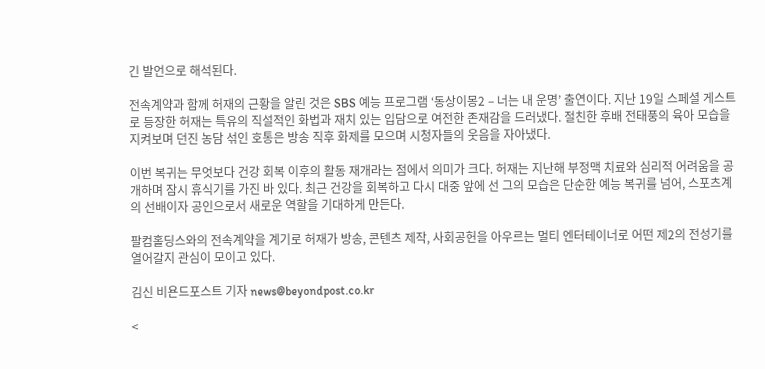긴 발언으로 해석된다.

전속계약과 함께 허재의 근황을 알린 것은 SBS 예능 프로그램 ‘동상이몽2 – 너는 내 운명’ 출연이다. 지난 19일 스페셜 게스트로 등장한 허재는 특유의 직설적인 화법과 재치 있는 입담으로 여전한 존재감을 드러냈다. 절친한 후배 전태풍의 육아 모습을 지켜보며 던진 농담 섞인 호통은 방송 직후 화제를 모으며 시청자들의 웃음을 자아냈다.

이번 복귀는 무엇보다 건강 회복 이후의 활동 재개라는 점에서 의미가 크다. 허재는 지난해 부정맥 치료와 심리적 어려움을 공개하며 잠시 휴식기를 가진 바 있다. 최근 건강을 회복하고 다시 대중 앞에 선 그의 모습은 단순한 예능 복귀를 넘어, 스포츠계의 선배이자 공인으로서 새로운 역할을 기대하게 만든다.

팔컴홀딩스와의 전속계약을 계기로 허재가 방송, 콘텐츠 제작, 사회공헌을 아우르는 멀티 엔터테이너로 어떤 제2의 전성기를 열어갈지 관심이 모이고 있다.

김신 비욘드포스트 기자 news@beyondpost.co.kr

<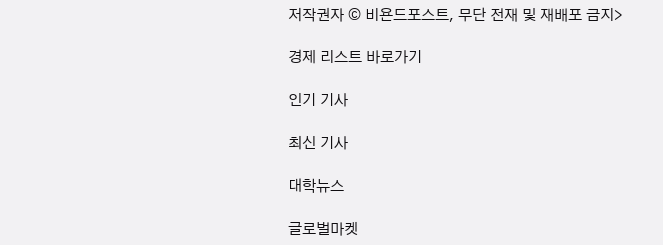저작권자 © 비욘드포스트, 무단 전재 및 재배포 금지>

경제 리스트 바로가기

인기 기사

최신 기사

대학뉴스

글로벌마켓